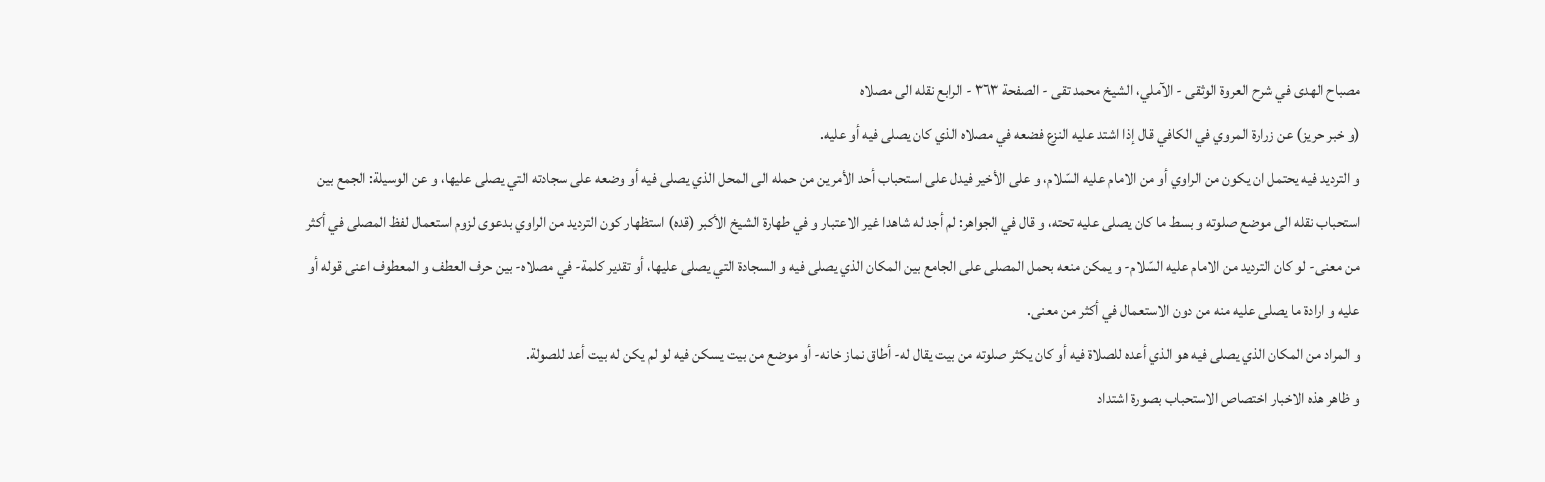مصباح الهدى في شرح العروة الوثقى - الآملي، الشيخ محمد تقى - الصفحة ٣٦٣ - الرابع نقله الى مصلاه
(و خبر حريز) عن زرارة المروي في الكافي قال إذا اشتد عليه النزع فضعه في مصلاه الذي كان يصلى فيه أو عليه.
و الترديد فيه يحتمل ان يكون من الراوي أو من الامام عليه السّلام، و على الأخير فيدل على استحباب أحد الأمرين من حمله الى المحل الذي يصلى فيه أو وضعه على سجادته التي يصلى عليها، و عن الوسيلة: الجمع بين استحباب نقله الى موضع صلوته و بسط ما كان يصلى عليه تحته، و قال في الجواهر: لم أجد له شاهدا غير الاعتبار و في طهارة الشيخ الأكبر (قده) استظهار كون الترديد من الراوي بدعوى لزوم استعمال لفظ المصلى في أكثر من معنى- لو كان الترديد من الامام عليه السّلام- و يمكن منعه بحمل المصلى على الجامع بين المكان الذي يصلى فيه و السجادة التي يصلى عليها، أو تقدير كلمة- في مصلاه- بين حرف العطف و المعطوف اعنى قوله أو عليه و ارادة ما يصلى عليه منه من دون الاستعمال في أكثر من معنى.
و المراد من المكان الذي يصلى فيه هو الذي أعده للصلاة فيه أو كان يكثر صلوته من بيت يقال له- أطاق نماز خانه- أو موضع من بيت يسكن فيه لو لم يكن له بيت أعد للصولة.
و ظاهر هذه الاخبار اختصاص الاستحباب بصورة اشتداد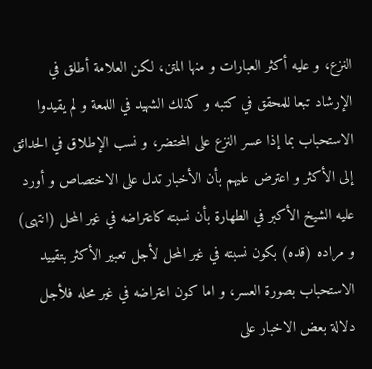النزع، و عليه أكثر العبارات و منها المتن، لكن العلامة أطلق في الإرشاد تبعا للمحقق في كتبه و كذلك الشهيد في اللمعة و لم يقيدوا الاستحباب بما إذا عسر النزع على المحتضر، و نسب الإطلاق في الحدائق إلى الأكثر و اعترض عليهم بأن الأخبار تدل على الاختصاص و أورد عليه الشيخ الأكبر في الطهارة بأن نسبته كاعتراضه في غير المحل (انتهى) و مراده (قده) بكون نسبته في غير المحل لأجل تعبير الأكثر بتقييد الاستحباب بصورة العسر، و اما كون اعتراضه في غير محله فلأجل دلالة بعض الاخبار على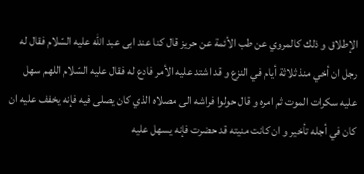الإطلاق و ذلك كالمروي عن طب الأئمة عن حريز قال كنا عند ابى عبد اللّه عليه السّلام فقال له رجل ان أخي منذ ثلاثة أيام في النزع و قد اشتد عليه الأمر فادع له فقال عليه السّلام اللهم سهل عليه سكرات الموت ثم امره و قال حولوا فراشه الى مصلاه الذي كان يصلى فيه فإنه يخفف عليه ان كان في أجله تأخير و ان كانت منيته قد حضرت فإنه يسهل عليه